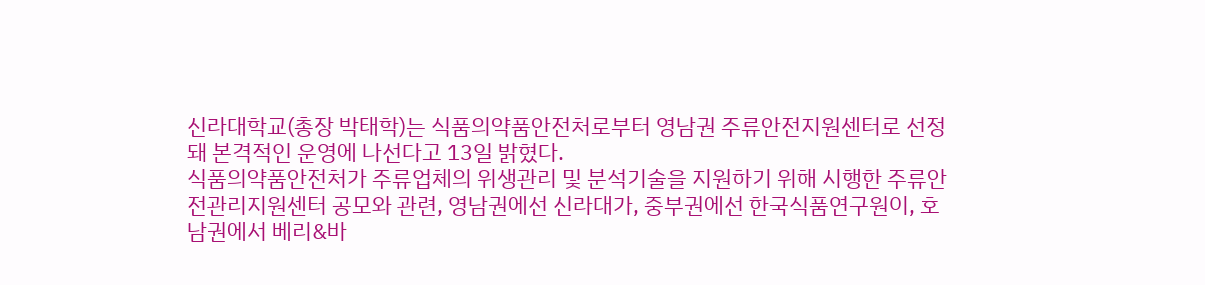신라대학교(총장 박태학)는 식품의약품안전처로부터 영남권 주류안전지원센터로 선정돼 본격적인 운영에 나선다고 13일 밝혔다.
식품의약품안전처가 주류업체의 위생관리 및 분석기술을 지원하기 위해 시행한 주류안전관리지원센터 공모와 관련, 영남권에선 신라대가, 중부권에선 한국식품연구원이, 호남권에서 베리&바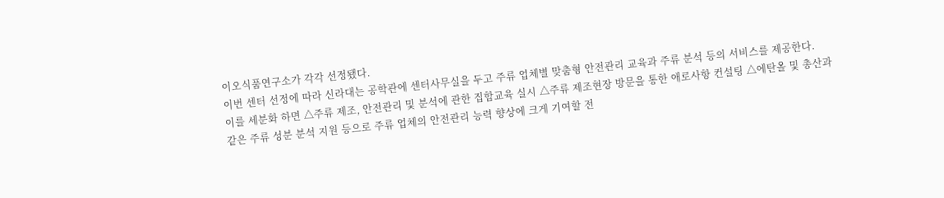이오식품연구소가 각각 선정됐다.
이번 센터 선정에 따라 신라대는 공학관에 센터사무실을 두고 주류 업체별 맞춤형 안전관리 교육과 주류 분석 등의 서비스를 제공한다.
이를 세분화 하면 △주류 제조, 안전관리 및 분석에 관한 집합교육 실시 △주류 제조현장 방문을 통한 애로사항 컨설팅 △에탄올 및 총산과 같은 주류 성분 분석 지원 등으로 주류 업체의 안전관리 능력 향상에 크게 기여할 전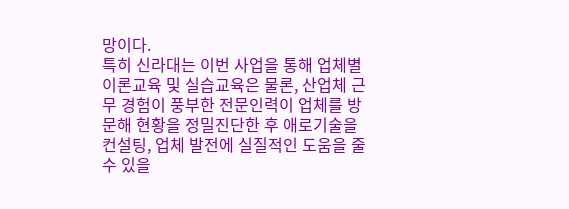망이다.
특히 신라대는 이번 사업을 통해 업체별 이론교육 및 실습교육은 물론, 산업체 근무 경험이 풍부한 전문인력이 업체를 방문해 현황을 정밀진단한 후 애로기술을 컨설팅, 업체 발전에 실질적인 도움을 줄 수 있을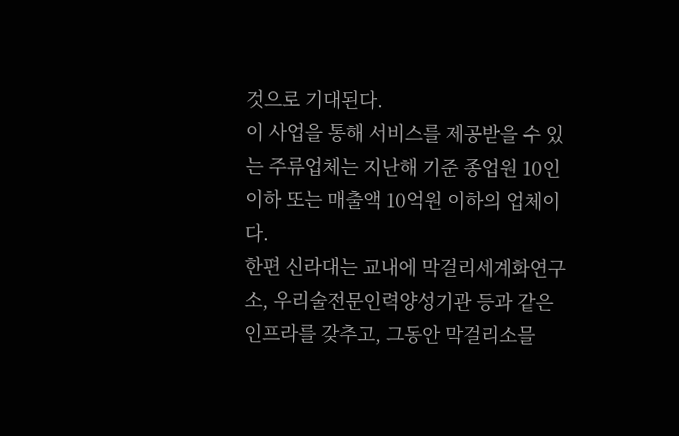것으로 기대된다.
이 사업을 통해 서비스를 제공받을 수 있는 주류업체는 지난해 기준 종업원 10인 이하 또는 매출액 10억원 이하의 업체이다.
한편 신라대는 교내에 막걸리세계화연구소, 우리술전문인력양성기관 등과 같은 인프라를 갖추고, 그동안 막걸리소믈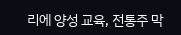리에 양성 교육, 전통주 막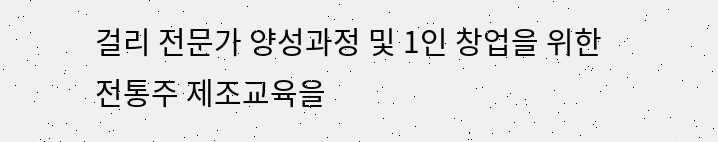걸리 전문가 양성과정 및 1인 창업을 위한 전통주 제조교육을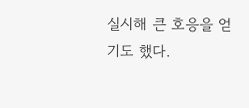실시해 큰 호응을 얻기도 했다.